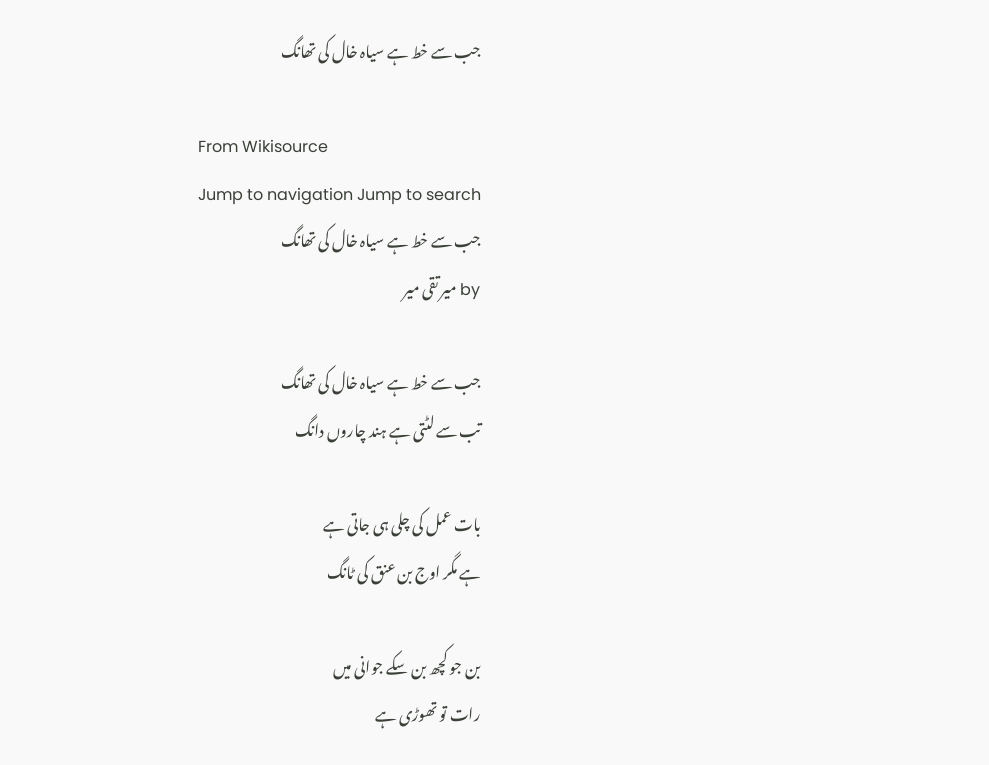جب سے خط ہے سیاہ خال کی تھانگ

From Wikisource
Jump to navigation Jump to search
جب سے خط ہے سیاہ خال کی تھانگ
by میر تقی میر

جب سے خط ہے سیاہ خال کی تھانگ
تب سے لٹتی ہے ہند چاروں دانگ

بات عمل کی چلی ہی جاتی ہے
ہے مگر اوج بن عنق کی ٹانگ

بن جو کچھ بن سکے جوانی میں
رات تو تھوڑی ہے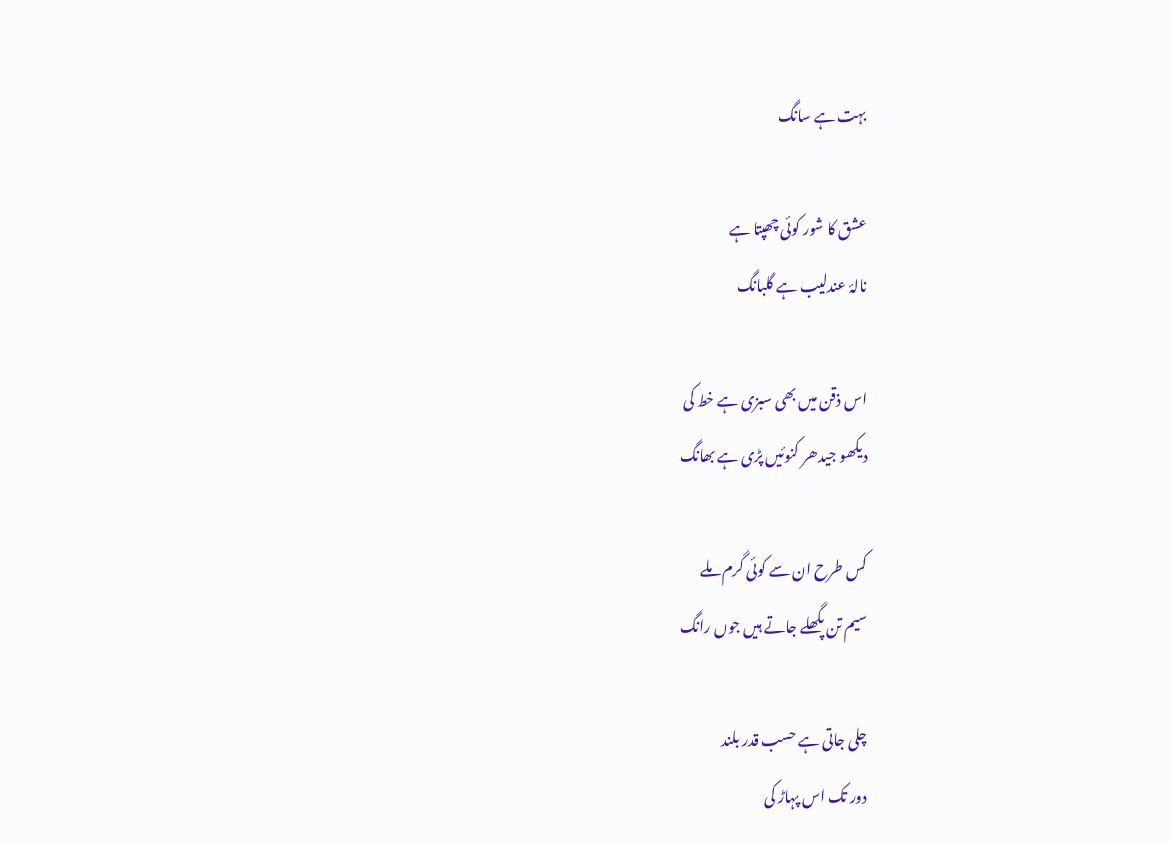بہت ہے سانگ

عشق کا شور کوئی چھپتا ہے
نالۂ عندلیب ہے گلبانگ

اس ذقن میں بھی سبزی ہے خط کی
دیکھو جیدھر کنوئیں پڑی ہے بھانگ

کس طرح ان سے کوئی گرم ملے
سیم تن پگھلے جاتے ہیں جوں رانگ

چلی جاتی ہے حسب قدر بلند
دور تک اس پہاڑ کی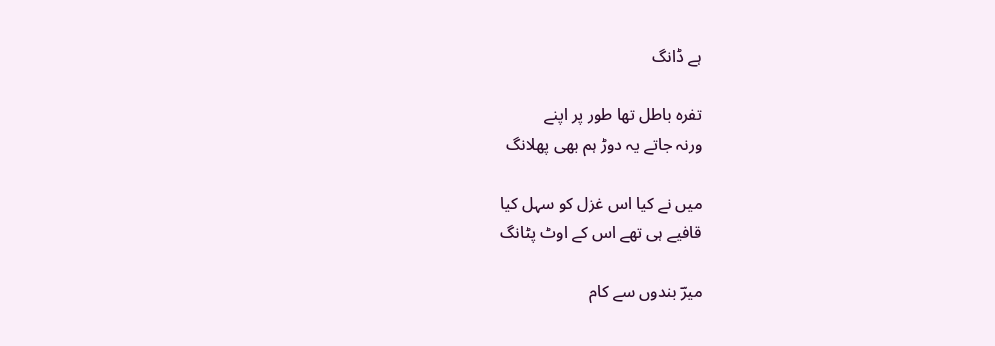ہے ڈانگ

تفرہ باطل تھا طور پر اپنے
ورنہ جاتے یہ دوڑ ہم بھی پھلانگ

میں نے کیا اس غزل کو سہل کیا
قافیے ہی تھے اس کے اوٹ پٹانگ

میرؔ بندوں سے کام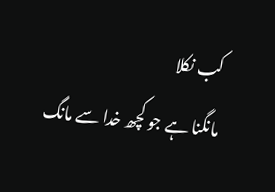کب نکلا
مانگنا ہے جو کچھ خدا سے مانگ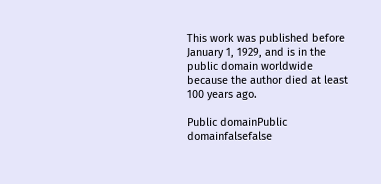This work was published before January 1, 1929, and is in the public domain worldwide because the author died at least 100 years ago.

Public domainPublic domainfalsefalse